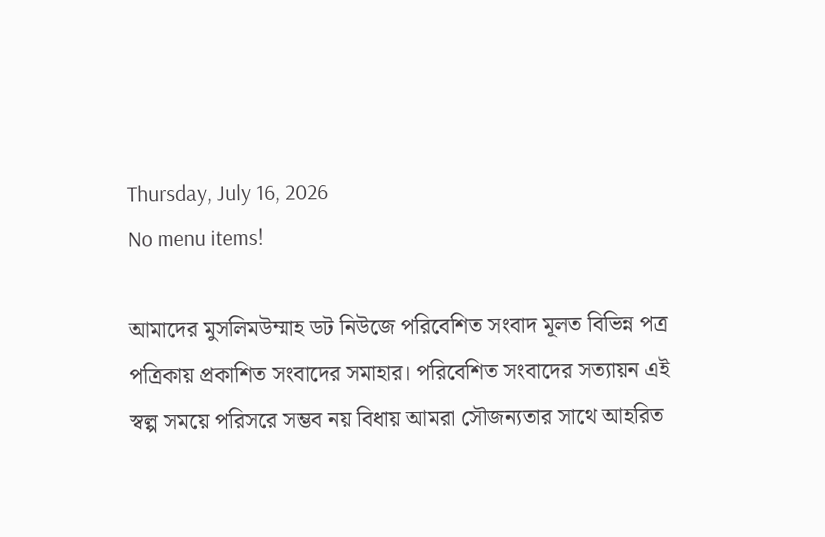Thursday, July 16, 2026
No menu items!

আমাদের মুসলিমউম্মাহ ডট নিউজে পরিবেশিত সংবাদ মূলত বিভিন্ন পত্র পত্রিকায় প্রকাশিত সংবাদের সমাহার। পরিবেশিত সংবাদের সত্যায়ন এই স্বল্প সময়ে পরিসরে সম্ভব নয় বিধায় আমরা সৌজন্যতার সাথে আহরিত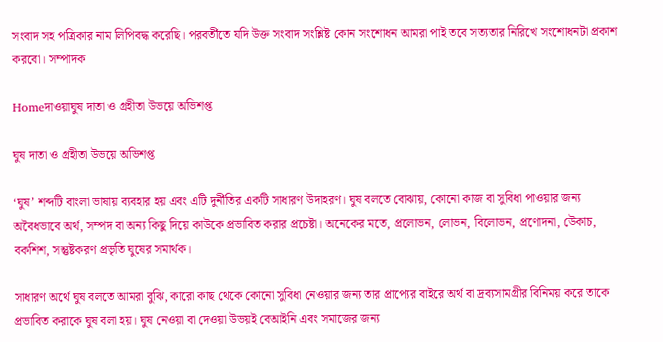সংবাদ সহ পত্রিকার নাম লিপিবদ্ধ করেছি। পরবর্তীতে যদি উক্ত সংবাদ সংশ্লিষ্ট কোন সংশোধন আমরা পাই তবে সত্যতার নিরিখে সংশোধনটা প্রকাশ করবো। সম্পাদক

Homeদাওয়াঘুষ দাতা ও গ্রহীতা উভয়ে অভিশপ্ত

ঘুষ দাতা ও গ্রহীতা উভয়ে অভিশপ্ত

‘ঘুষ’ শব্দটি বাংলা ভাষায় ব্যবহার হয় এবং এটি দুর্নীতির একটি সাধারণ উদাহরণ। ঘুষ বলতে বোঝায়, কোনো কাজ বা সুবিধা পাওয়ার জন্য অবৈধভাবে অর্থ, সম্পদ বা অন্য কিছু দিয়ে কাউকে প্রভাবিত করার প্রচেষ্টা। অনেকের মতে, প্রলোভন, লোভন, বিলোভন, প্রণোদনা, উেকাচ, বকশিশ, সন্তুষ্টকরণ প্রভৃতি ঘুষের সমার্থক।

সাধারণ অর্থে ঘুষ বলতে আমরা বুঝি, কারো কাছ থেকে কোনো সুবিধা নেওয়ার জন্য তার প্রাপ্যের বাইরে অর্থ বা দ্রব্যসামগ্রীর বিনিময় করে তাকে প্রভাবিত করাকে ঘুষ বলা হয়। ঘুষ নেওয়া বা দেওয়া উভয়ই বেআইনি এবং সমাজের জন্য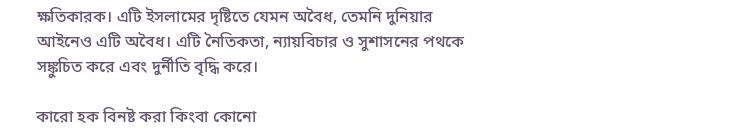ক্ষতিকারক। এটি ইসলামের দৃষ্টিতে যেমন অবৈধ, তেমনি দুনিয়ার আইনেও এটি অবৈধ। এটি নৈতিকতা, ন্যায়বিচার ও সুশাসনের পথকে সঙ্কুচিত করে এবং দুর্নীতি বৃদ্ধি করে।

কারো হক বিনষ্ট করা কিংবা কোনো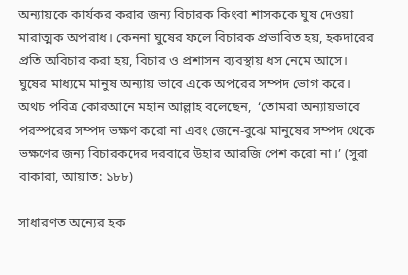অন্যায়কে কার্যকর করার জন্য বিচারক কিংবা শাসককে ঘুষ দেওয়া মারাত্মক অপরাধ। কেননা ঘুষের ফলে বিচারক প্রভাবিত হয়, হকদারের প্রতি অবিচার করা হয়, বিচার ও প্রশাসন ব্যবস্থায় ধস নেমে আসে। ঘুষের মাধ্যমে মানুষ অন্যায় ভাবে একে অপরের সম্পদ ভোগ করে। অথচ পবিত্র কোরআনে মহান আল্লাহ বলেছেন,  ‘তোমরা অন্যায়ভাবে পরস্পরের সম্পদ ভক্ষণ করো না এবং জেনে-বুঝে মানুষের সম্পদ থেকে ভক্ষণের জন্য বিচারকদের দরবারে উহার আরজি পেশ করো না।’ (সুরা বাকারা, আয়াত: ১৮৮)

সাধারণত অন্যের হক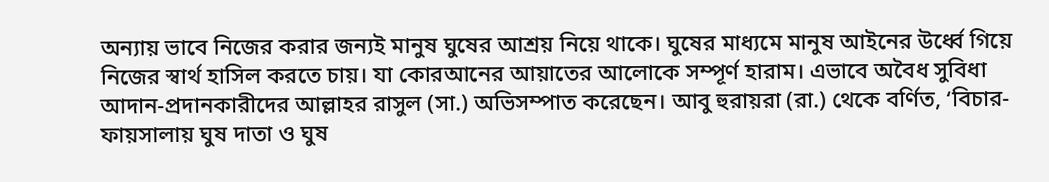অন্যায় ভাবে নিজের করার জন্যই মানুষ ঘুষের আশ্রয় নিয়ে থাকে। ঘুষের মাধ্যমে মানুষ আইনের উর্ধ্বে গিয়ে নিজের স্বার্থ হাসিল করতে চায়। যা কোরআনের আয়াতের আলোকে সম্পূর্ণ হারাম। এভাবে অবৈধ সুবিধা আদান-প্রদানকারীদের আল্লাহর রাসুল (সা.) অভিসম্পাত করেছেন। আবু হুরায়রা (রা.) থেকে বর্ণিত, ‘বিচার-ফায়সালায় ঘুষ দাতা ও ঘুষ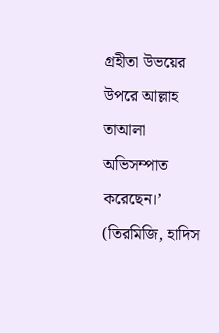গ্রহীতা উভয়ের উপরে আল্লাহ তাআলা অভিসম্পাত করেছেন।’ (তিরমিজি, হাদিস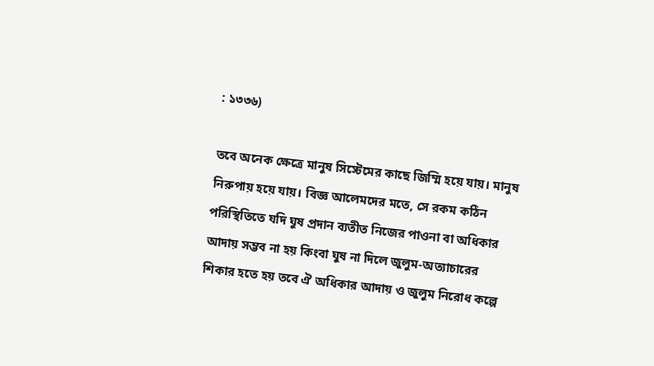: ১৩৩৬)

তবে অনেক ক্ষেত্রে মানুষ সিস্টেমের কাছে জিম্মি হয়ে যায়। মানুষ নিরুপায় হয়ে যায়। বিজ্ঞ আলেমদের মতে, সে রকম কঠিন পরিস্থিতিতে যদি ঘুষ প্রদান ব্যতীত নিজের পাওনা বা অধিকার আদায় সম্ভব না হয় কিংবা ঘুষ না দিলে জুলুম-অত্যাচারের শিকার হতে হয় তবে ঐ অধিকার আদায় ও জুলুম নিরোধ কল্পে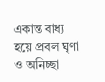একান্ত বাধ্য হয়ে প্রবল ঘৃণা ও অনিচ্ছা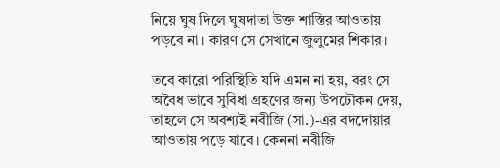নিয়ে ঘুষ দিলে ঘুষদাতা উক্ত শাস্তির আওতায় পড়বে না। কারণ সে সেখানে জুলুমের শিকার।

তবে কারো পরিস্থিতি যদি এমন না হয়, বরং সে অবৈধ ভাবে সুবিধা গ্রহণের জন্য উপঢৌকন দেয়, তাহলে সে অবশ্যই নবীজি (সা.)-এর বদদোয়ার আওতায় পড়ে যাবে। কেননা নবীজি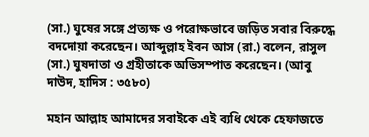(সা.) ঘুষের সঙ্গে প্রত্যক্ষ ও পরোক্ষভাবে জড়িত সবার বিরুদ্ধে বদদোয়া করেছেন। আব্দুল্লাহ ইবন আস (রা.) বলেন, রাসুল (সা.) ঘুষদাতা ও গ্রহীতাকে অভিসম্পাত করেছেন। (আবু দাউদ, হাদিস : ৩৫৮০)

মহান আল্লাহ আমাদের সবাইকে এই ব্যধি থেকে হেফাজতে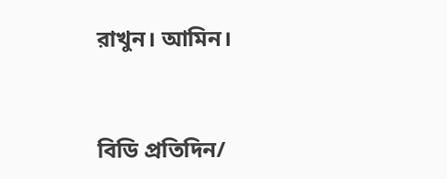রাখুন। আমিন।


বিডি প্রতিদিন/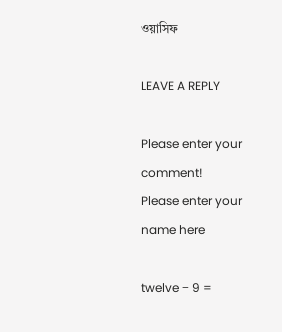ওয়াসিফ

LEAVE A REPLY

Please enter your comment!
Please enter your name here

twelve − 9 =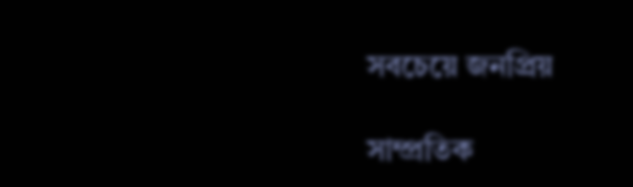সবচেয়ে জনপ্রিয়

সাম্প্রতিক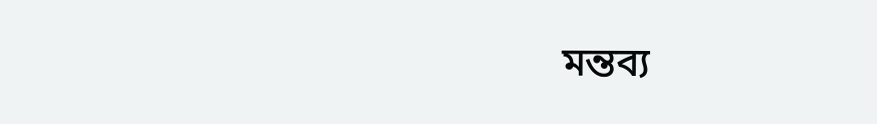মন্তব্য